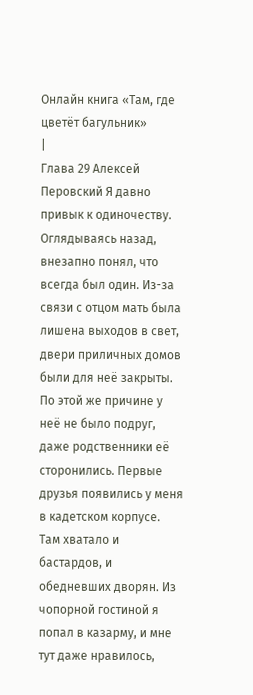Онлайн книга «Там, где цветёт багульник»
|
Глава 29 Алексей Перовский Я давно привык к одиночеству. Оглядываясь назад, внезапно понял, что всегда был один. Из-за связи с отцом мать была лишена выходов в свет, двери приличных домов были для неё закрыты. По этой же причине у неё не было подруг, даже родственники её сторонились. Первые друзья появились у меня в кадетском корпусе. Там хватало и бастардов, и обедневших дворян. Из чопорной гостиной я попал в казарму, и мне тут даже нравилось,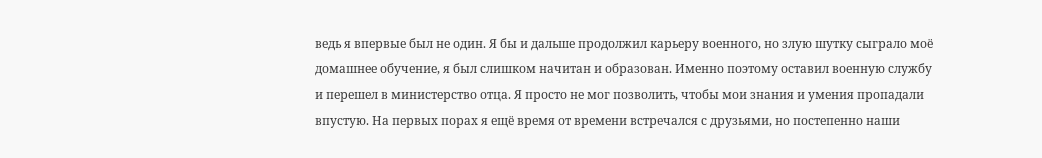ведь я впервые был не один. Я бы и дальше продолжил карьеру военного, но злую шутку сыграло моё домашнее обучение, я был слишком начитан и образован. Именно поэтому оставил военную службу и перешел в министерство отца. Я просто не мог позволить, чтобы мои знания и умения пропадали впустую. На первых порах я ещё время от времени встречался с друзьями, но постепенно наши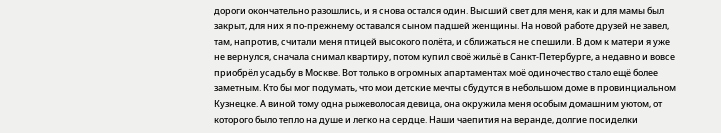дороги окончательно разошлись, и я снова остался один. Высший свет для меня, как и для мамы был закрыт, для них я по-прежнему оставался сыном падшей женщины. На новой работе друзей не завел, там, напротив, считали меня птицей высокого полёта, и сближаться не спешили. В дом к матери я уже не вернулся, сначала снимал квартиру, потом купил своё жильё в Санкт-Петербурге, а недавно и вовсе приобрёл усадьбу в Москве. Вот только в огромных апартаментах моё одиночество стало ещё более заметным. Кто бы мог подумать, что мои детские мечты сбудутся в небольшом доме в провинциальном Кузнецке. А виной тому одна рыжеволосая девица, она окружила меня особым домашним уютом, от которого было тепло на душе и легко на сердце. Наши чаепития на веранде, долгие посиделки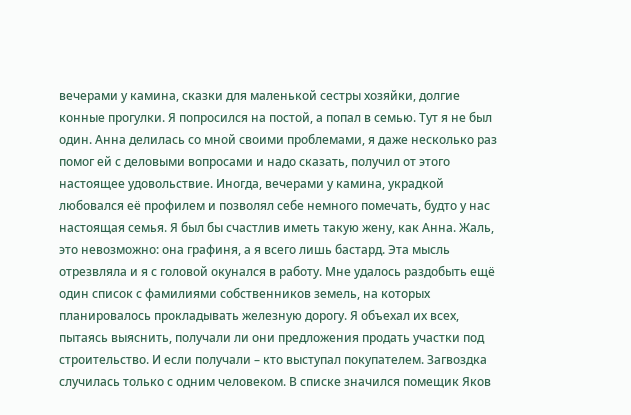вечерами у камина, сказки для маленькой сестры хозяйки, долгие конные прогулки. Я попросился на постой, а попал в семью. Тут я не был один. Анна делилась со мной своими проблемами, я даже несколько раз помог ей с деловыми вопросами и надо сказать, получил от этого настоящее удовольствие. Иногда, вечерами у камина, украдкой любовался её профилем и позволял себе немного помечать, будто у нас настоящая семья. Я был бы счастлив иметь такую жену, как Анна. Жаль, это невозможно: она графиня, а я всего лишь бастард. Эта мысль отрезвляла и я с головой окунался в работу. Мне удалось раздобыть ещё один список с фамилиями собственников земель, на которых планировалось прокладывать железную дорогу. Я объехал их всех, пытаясь выяснить, получали ли они предложения продать участки под строительство. И если получали – кто выступал покупателем. Загвоздка случилась только с одним человеком. В списке значился помещик Яков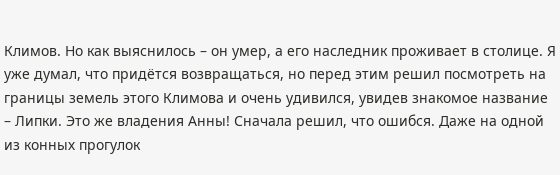Климов. Но как выяснилось – он умер, а его наследник проживает в столице. Я уже думал, что придётся возвращаться, но перед этим решил посмотреть на границы земель этого Климова и очень удивился, увидев знакомое название – Липки. Это же владения Анны! Сначала решил, что ошибся. Даже на одной из конных прогулок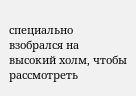специально взобрался на высокий холм, чтобы рассмотреть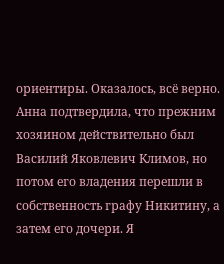ориентиры. Оказалось, всё верно. Анна подтвердила, что прежним хозяином действительно был Василий Яковлевич Климов, но потом его владения перешли в собственность графу Никитину, а затем его дочери. Я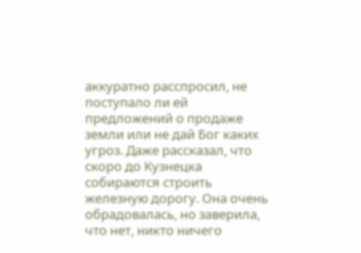аккуратно расспросил, не поступало ли ей предложений о продаже земли или не дай Бог каких угроз. Даже рассказал, что скоро до Кузнецка собираются строить железную дорогу. Она очень обрадовалась, но заверила, что нет, никто ничего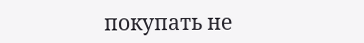покупать не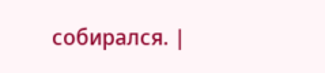собирался. |